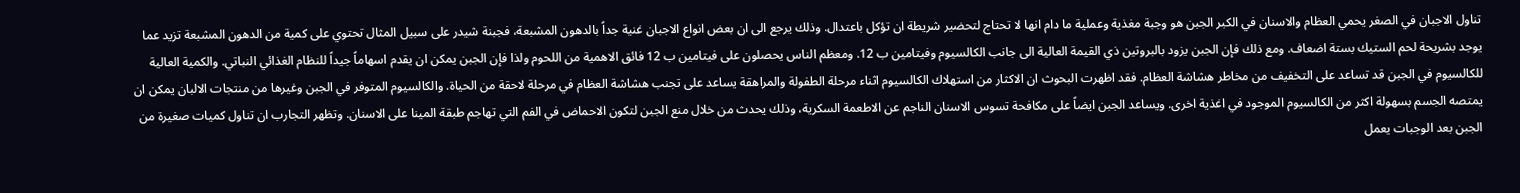تناول الاجبان في الصغر يحمي العظام والاسنان في الكبر الجبن هو وجبة مغذية وعملية ما دام انها لا تحتاج لتحضير شريطة ان تؤكل باعتدال. وذلك يرجع الى ان بعض انواع الاجبان غنية جداً بالدهون المشبعة، فجبنة شيدر على سبيل المثال تحتوي على كمية من الدهون المشبعة تزيد عما يوجد بشريحة لحم الستيك بستة اضعاف. ومع ذلك فإن الجبن يزود بالبروتين ذي القيمة العالية الى جانب الكالسيوم وفيتامين ب 12. ومعظم الناس يحصلون على فيتامين ب 12 فائق الاهمية من اللحوم ولذا فإن الجبن يمكن ان يقدم اسهاماً جيداً للنظام الغذائي النباتي. والكمية العالية للكالسيوم في الجبن قد تساعد على التخفيف من مخاطر هشاشة العظام. فقد اظهرت البحوث ان الاكثار من استهلاك الكالسيوم اثناء مرحلة الطفولة والمراهقة يساعد على تجنب هشاشة العظام في مرحلة لاحقة من الحياة. والكالسيوم المتوفر في الجبن وغيرها من منتجات الالبان يمكن ان يمتصه الجسم بسهولة اكثر من الكالسيوم الموجود في اغذية اخرى. ويساعد الجبن ايضاً على مكافحة تسوس الاسنان الناجم عن الاطعمة السكرية، وذلك يحدث من خلال منع الجبن لتكون الاحماض في الفم التي تهاجم طبقة المينا على الاسنان. وتظهر التجارب ان تناول كميات صغيرة من الجبن بعد الوجبات يعمل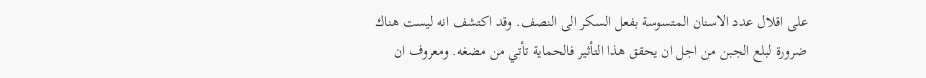على اقلال عدد الاسنان المتسوسة بفعل السكر الى النصف. وقد اكتشف انه ليست هناك ضرورة لبلع الجبن من اجل ان يحقق هذا التأثير فالحماية تأتي من مضغه. ومعروف ان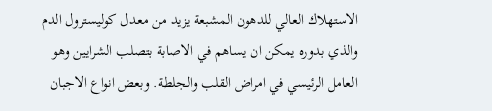الاستهلاك العالي للدهون المشبعة يزيد من معدل كوليسترول الدم والذي بدوره يمكن ان يساهم في الاصابة بتصلب الشرايين وهو العامل الرئيسي في امراض القلب والجلطة. وبعض انواع الاجبان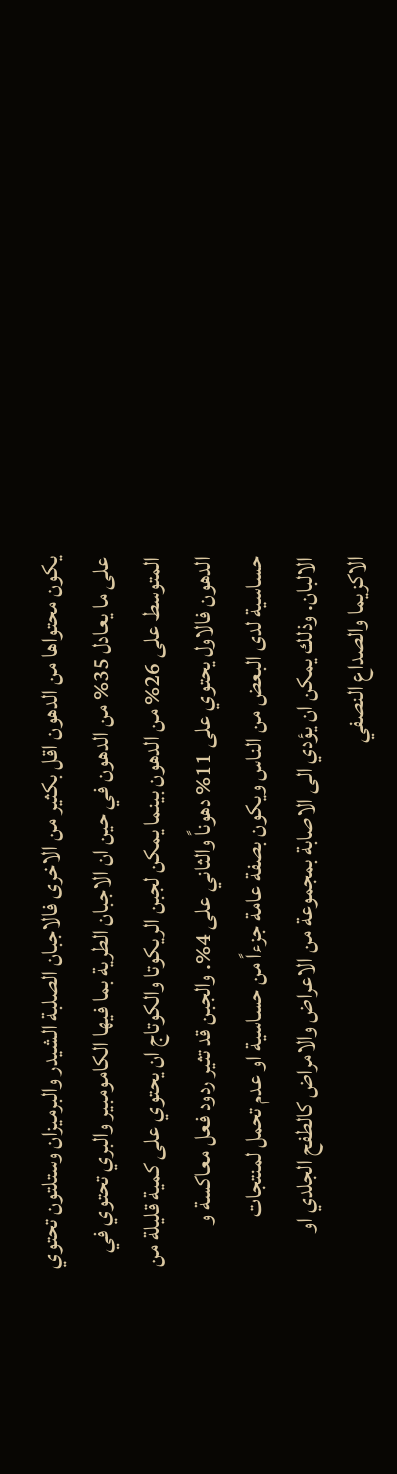يكون محتواها من الدهون اقل بكثير من الاخرى فالاجبان الصلبة الشيدر والبرميزان وستلتون تحتوي على ما يعادل 35% من الدهون في حين ان الاجبان الطرية بما فيها الكامومبير والبري تحتوي في المتوسط على 26% من الدهون بينما يمكن لجبن الريكوتا والكوتاج ان يحتوي على كمية قليلة من الدهون فالاول يحتوي على 11% دهوناً والثاني على 4%. والجبن قد تثير ردود فعل معاكسة و حساسية لدى البعض من الناس ويكون بصفة عامة جزءاً من حساسية او عدم تحمل لمنتجات الالبان. وذلك يمكن ان يؤدي الى الاصابة بمجموعة من الاعراض والامراض كالطفح الجلدي او الاكزيما والصداع النصفي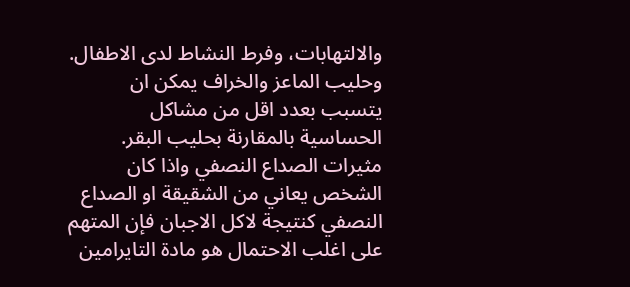والالتهابات، وفرط النشاط لدى الاطفال. وحليب الماعز والخراف يمكن ان يتسبب بعدد اقل من مشاكل الحساسية بالمقارنة بحليب البقر. مثيرات الصداع النصفي واذا كان الشخص يعاني من الشقيقة او الصداع النصفي كنتيجة لاكل الاجبان فإن المتهم على اغلب الاحتمال هو مادة التايرامين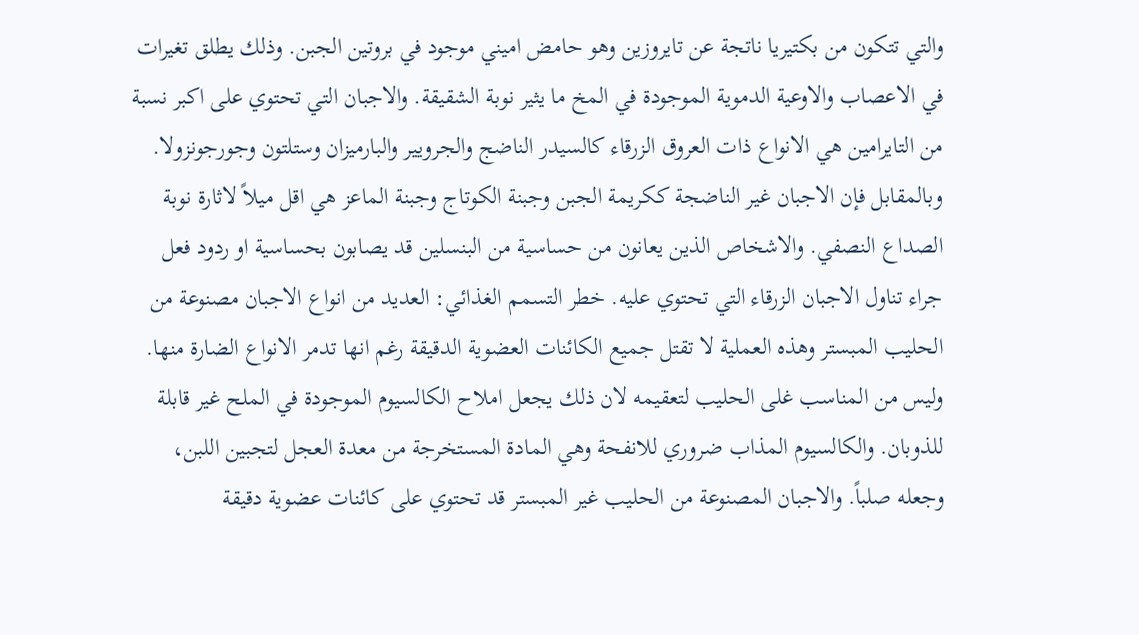والتي تتكون من بكتيريا ناتجة عن تايروزين وهو حامض اميني موجود في بروتين الجبن. وذلك يطلق تغيرات في الاعصاب والاوعية الدموية الموجودة في المخ ما يثير نوبة الشقيقة. والاجبان التي تحتوي على اكبر نسبة من التايرامين هي الانواع ذات العروق الزرقاء كالسيدر الناضج والجرويير والبارميزان وستلتون وجورجونزولا. وبالمقابل فإن الاجبان غير الناضجة ككريمة الجبن وجبنة الكوتاج وجبنة الماعز هي اقل ميلاً لاثارة نوبة الصداع النصفي. والاشخاص الذين يعانون من حساسية من البنسلين قد يصابون بحساسية او ردود فعل جراء تناول الاجبان الزرقاء التي تحتوي عليه. خطر التسمم الغذائي: العديد من انواع الاجبان مصنوعة من الحليب المبستر وهذه العملية لا تقتل جميع الكائنات العضوية الدقيقة رغم انها تدمر الانواع الضارة منها. وليس من المناسب غلى الحليب لتعقيمه لان ذلك يجعل املاح الكالسيوم الموجودة في الملح غير قابلة للذوبان. والكالسيوم المذاب ضروري للانفحة وهي المادة المستخرجة من معدة العجل لتجبين اللبن، وجعله صلباً. والاجبان المصنوعة من الحليب غير المبستر قد تحتوي على كائنات عضوية دقيقة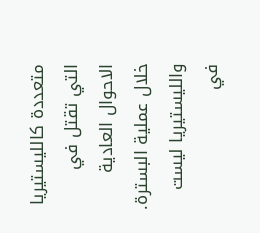متعددة كالليستيريا التي تقتل في الاحوال العادية خلال عملية البسترة. والليستيريا ليست في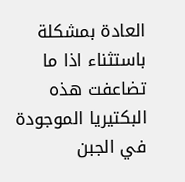العادة بمشكلة باستثناء اذا ما تضاعفت هذه البكتيريا الموجودة في الجبن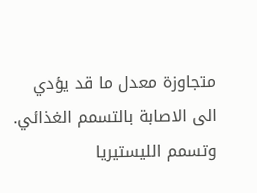متجاوزة معدل ما قد يؤدي الى الاصابة بالتسمم الغذائي. وتسمم الليستيريا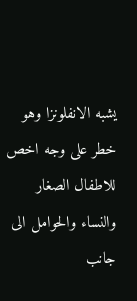يشبه الانفلونزا وهو خطر على وجه اخص للاطفال الصغار والنساء والحوامل الى جانب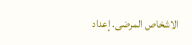الاشخاص المرضى. إعداد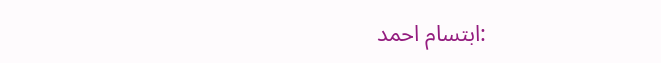:ابتسام احمد